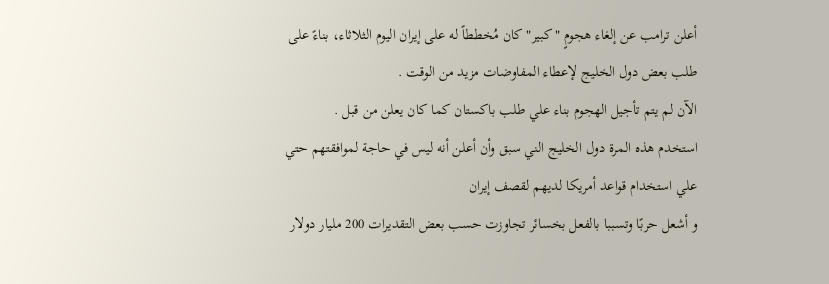أعلن ترامب عن إلغاء هجومٍ "كبير" كان مُخططاً له على إيران اليوم الثلاثاء، بناءً على طلب بعض دول الخليج لإعطاء المفاوضات مزيد من الوقت .
الآن لم يتم تأجيل الهجوم بناء علي طلب باكستان كما كان يعلن من قبل .
استخدم هذه المرة دول الخليج الني سبق وأن أعلن أنه ليس في حاجة لموافقتهم حتي علي استخدام قواعد أمريكا لديهم لقصف إيران
و أشعل حربًا وتسببا بالفعل بخسائر تجاوزت حسب بعض التقديرات 200 مليار دولار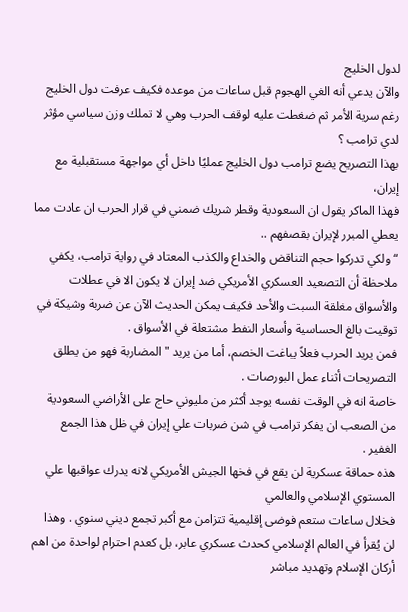لدول الخليج
والآن يدعي أنه الغي الهجوم قبل ساعات من موعده فكيف عرفت دول الخليج رغم سرية الأمر ثم ضغطت عليه لوقف الحرب وهي لا تملك وزن سياسي مؤثر لدي ترامب ؟
بهذا التصريح يضع ترامب دول الخليج عمليًا داخل أي مواجهة مستقبلية مع إيران،
فهذا الماكر يقول ان السعودية وقطر شريك ضمني في قرار الحرب ان عادت مما يعطي المبرر لإيران بقصفهم ..
“ولكي تدركوا حجم التناقض والخداع والكذب المعتاد في رواية ترامب، يكفي ملاحظة أن التصعيد العسكري الأمريكي ضد إيران لا يكون الا في عطلات والأسواق مغلقة السبت والأحد فكيف يمكن الحديث الآن عن ضربة وشيكة في توقيت بالغ الحساسية وأسعار النفط مشتعلة في الأسواق .
فمن يريد الحرب فعلاً يباغت الخصم، أما من يريد "المضاربة فهو من يطلق التصريحات أثناء عمل البورصات .
خاصة انه في الوقت نفسه يوجد أكثر من مليوني حاج على الأراضي السعودية
من الصعب ان يفكر ترامب في شن ضربات علي إيران في ظل هذا الجمع الغفير .
هذه حماقة عسكرية لن يقع في فخها الجيش الأمريكي لانه يدرك عواقبها علي المستوي الإسلامي والعالمي
فخلال ساعات ستعم فوضى إقليمية تتزامن مع أكبر تجمع ديني سنوي . وهذا لن يُقرأ في العالم الإسلامي كحدث عسكري عابر، بل كعدم احترام لواحدة من اهم أركان الإسلام وتهديد مباشر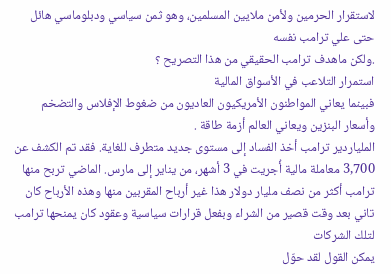لاستقرار الحرمين ولأمن ملايين المسلمين، وهو ثمن سياسي ودبلوماسي هائل حتى علي ترامب نفسه
.ولكن ماهدف ترامب الحقيقي من هذا التصريح ؟
استمرار التلاعب في الأسواق المالية
فبينما يعاني المواطنون الأمريكيون العاديون من ضغوط الإفلاس والتضخم وأسعار البنزين ويعاني العالم أزمة طاقة .
الملياردير ترامب أخذ الفساد إلى مستوى جديد متطرف للغاية. فقد تم الكشف عن 3,700 معاملة مالية أُجريت في 3 أشهر، من يناير إلى مارس. الماضي تربح منها ترامب أكثر من نصف مليار دولار هذا غير أرباح المقربين منها وهذه الأرباح كان تاني بعد وقت قصير من الشراء وبفعل قرارات سياسية وعقود كان يمنحها ترامب لتلك الشركات
يمكن القول لقد حوّل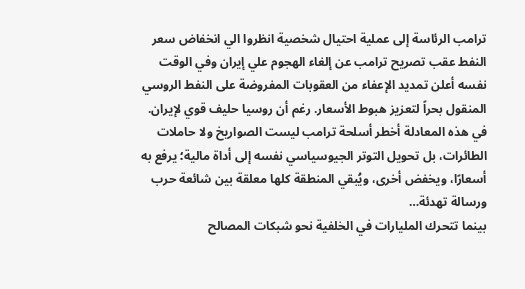ترامب الرئاسة إلى عملية احتيال شخصية انظروا الي انخفاض سعر النفط عقب تصريح ترامب عن إلغاء الهجوم علي إيران وفي الوقت نفسه أعلن تمديد الإعفاء من العقوبات المفروضة على النفط الروسي المنقول بحراً لتعزيز هبوط الأسعار. رغم أن روسيا حليف قوي لإيران.
في هذه المعادلة أخطر أسلحة ترامب ليست الصواريخ ولا حاملات الطائرات، بل تحويل التوتر الجيوسياسي نفسه إلى أداة مالية؛ يرفع به أسعارًا، ويخفض أخرى، ويُبقي المنطقة كلها معلقة بين شائعة حرب ورسالة تهدئة…
بينما تتحرك المليارات في الخلفية نحو شبكات المصالح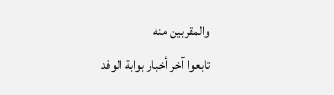والمقربين منه
تابعوا آخر أخبار بوابة الوفد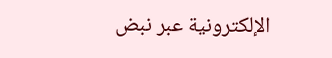الإلكترونية عبر نبض